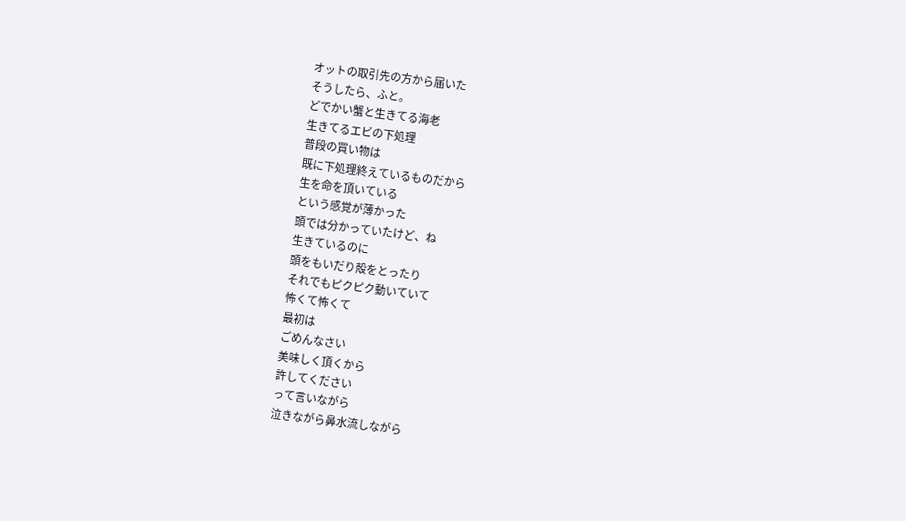オットの取引先の方から届いた
そうしたら、ふと。
どでかい蟹と生きてる海老
生きてるエビの下処理
普段の買い物は
既に下処理終えているものだから
生を命を頂いている
という感覚が薄かった
頭では分かっていたけど、ね
生きているのに
頭をもいだり殻をとったり
それでもピクピク動いていて
怖くて怖くて
最初は
ごめんなさい
美味しく頂くから
許してください
って言いながら
泣きながら鼻水流しながら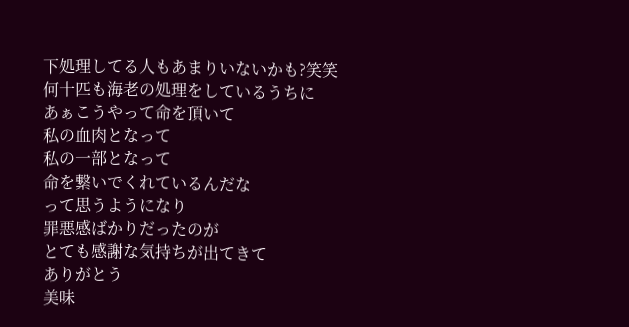下処理してる人もあまりいないかも?笑笑
何十匹も海老の処理をしているうちに
あぁこうやって命を頂いて
私の血肉となって
私の一部となって
命を繋いでくれているんだな
って思うようになり
罪悪感ばかりだったのが
とても感謝な気持ちが出てきて
ありがとう
美味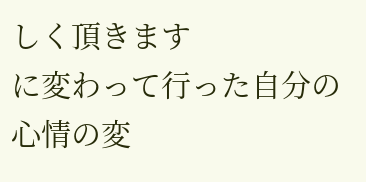しく頂きます
に変わって行った自分の
心情の変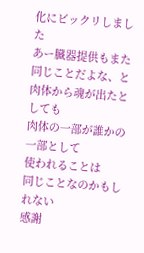化にビックリしました
あー臓器提供もまた
同じことだよな、と
肉体から魂が出たとしても
肉体の一部が誰かの一部として
使われることは
同じことなのかもしれない
感謝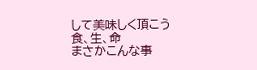して美味しく頂こう
食、生、命
まさかこんな事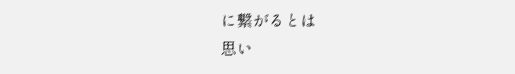に繋がるとは
思い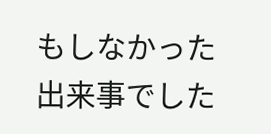もしなかった出来事でした